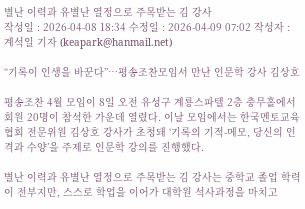별난 이력과 유별난 열정으로 주목받는 김 강사
작성일 : 2026-04-08 18:34 수정일 : 2026-04-09 07:02 작성자 : 계석일 기자 (keapark@hanmail.net)

“기록이 인생을 바꾼다”…평송조찬모임서 만난 인문학 강사 김상호

평송조찬 4월 모임이 8일 오전 유성구 계룡스파텔 2층 충무홀에서 회원 20명이 참석한 가운데 열렸다. 이날 모임에서는 한국멘토교육협회 전문위원 김상호 강사가 초청돼 ‘기록의 기적-메모, 당신의 인격과 수양’을 주제로 인문학 강의를 진행했다.

별난 이력과 유별난 열정으로 주목받는 김 강사는 중학교 졸업 학력이 전부지만, 스스로 학업을 이어가 대학원 석사과정을 마치고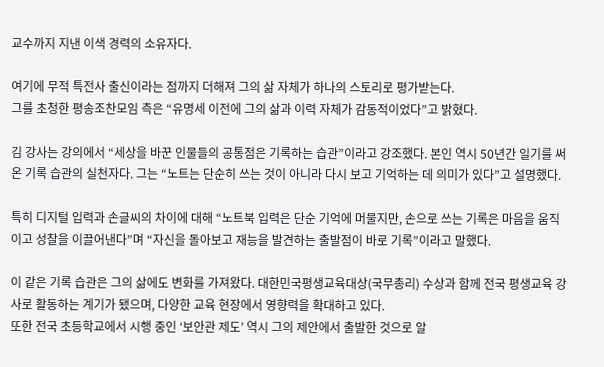교수까지 지낸 이색 경력의 소유자다.

여기에 무적 특전사 출신이라는 점까지 더해져 그의 삶 자체가 하나의 스토리로 평가받는다.
그를 초청한 평송조찬모임 측은 “유명세 이전에 그의 삶과 이력 자체가 감동적이었다”고 밝혔다.

김 강사는 강의에서 “세상을 바꾼 인물들의 공통점은 기록하는 습관”이라고 강조했다. 본인 역시 50년간 일기를 써온 기록 습관의 실천자다. 그는 “노트는 단순히 쓰는 것이 아니라 다시 보고 기억하는 데 의미가 있다”고 설명했다.

특히 디지털 입력과 손글씨의 차이에 대해 “노트북 입력은 단순 기억에 머물지만, 손으로 쓰는 기록은 마음을 움직이고 성찰을 이끌어낸다”며 “자신을 돌아보고 재능을 발견하는 출발점이 바로 기록”이라고 말했다.

이 같은 기록 습관은 그의 삶에도 변화를 가져왔다. 대한민국평생교육대상(국무총리) 수상과 함께 전국 평생교육 강사로 활동하는 계기가 됐으며, 다양한 교육 현장에서 영향력을 확대하고 있다.
또한 전국 초등학교에서 시행 중인 ‘보안관 제도’ 역시 그의 제안에서 출발한 것으로 알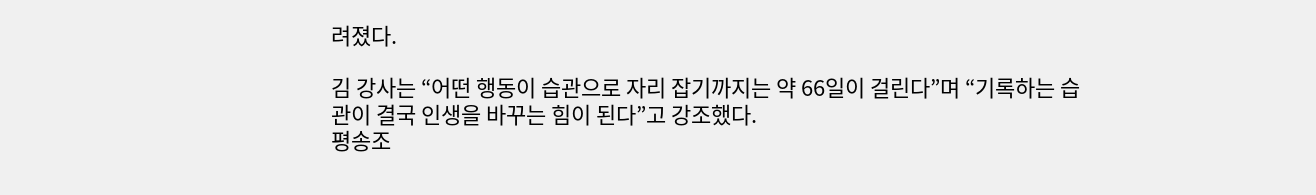려졌다.

김 강사는 “어떤 행동이 습관으로 자리 잡기까지는 약 66일이 걸린다”며 “기록하는 습관이 결국 인생을 바꾸는 힘이 된다”고 강조했다.
평송조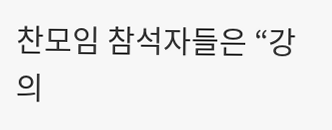찬모임 참석자들은 “강의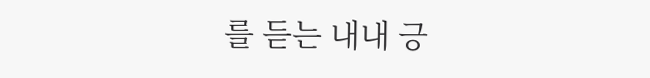를 듣는 내내 긍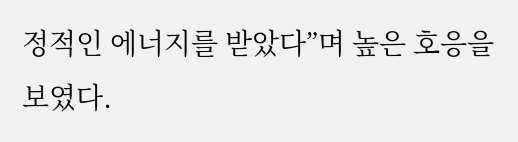정적인 에너지를 받았다”며 높은 호응을 보였다.